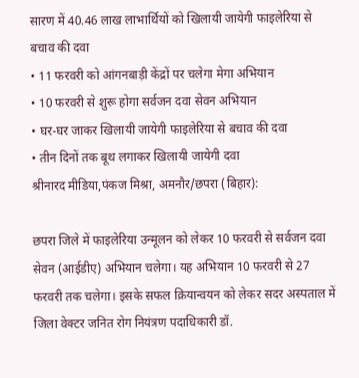सारण में 40.46 लाख लाभार्थियों को खिलायी जायेगी फाइलेरिया से बचाव की दवा
• 11 फरवरी को आंगनबाड़ी केंद्रों पर चलेगा मेगा अभियान
• 10 फरवरी से शुरू होगा सर्वजन दवा सेवन अभियान
• घर-घर जाकर खिलायी जायेगी फाइलेरिया से बचाव की दवा
• तीन दिनों तक बूथ लगाकर खिलायी जायेगी दवा
श्रीनारद मीडिया,पंकज मिश्रा, अमनौर/छपरा (बिहार):

छपरा जिले में फाइलेरिया उन्मूलन को लेकर 10 फरवरी से सर्वजन दवा सेवन (आईडीए) अभियान चलेगा। यह अभियान 10 फरवरी से 27 फरवरी तक चलेगा। इसके सफल क्रियान्वयन को लेकर सदर अस्पताल में जिला वेक्टर जनित रोग नियंत्रण पदाधिकारी डॉ.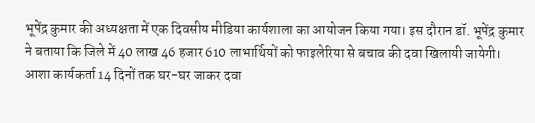भूपेंद्र कुमार की अध्यक्षता में एक दिवसीय मीडिया कार्यशाला का आयोजन किया गया। इस दौरान डॉ. भूपेंद्र कुमार ने बताया कि जिले में 40 लाख 46 हजार 610 लाभार्थियों को फाइलेरिया से बचाव की दवा खिलायी जायेगी। आशा कार्यकर्ता 14 दिनों तक घर-घर जाकर दवा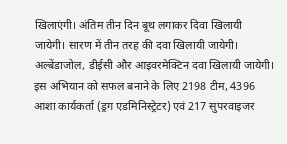खिलाएंगी। अंतिम तीन दिन बूथ लगाकर दिवा खिलायी जायेगी। सारण में तीन तरह की दवा खिलायी जायेगी।
अल्बेंडाजोल, डीईसी और आइवरमेक्टिन दवा खिलायी जायेगी। इस अभियान को सफल बनाने के लिए 2198 टीम, 4396 आशा कार्यकर्ता (ड्रग एडमिनिस्ट्रेटर) एवं 217 सुपरवाइजर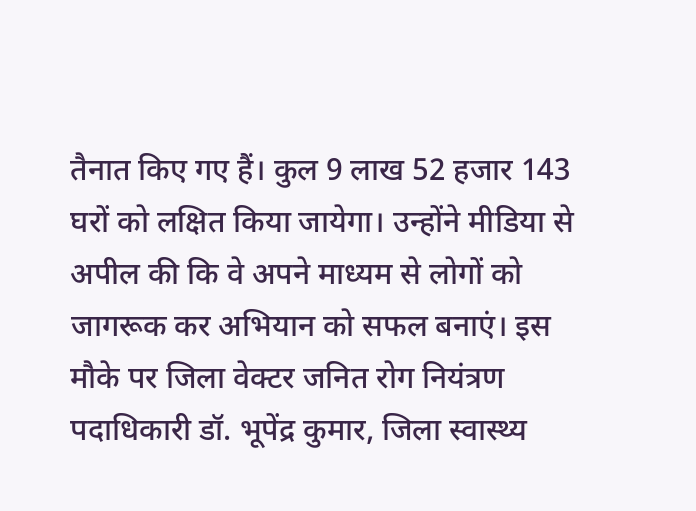तैनात किए गए हैं। कुल 9 लाख 52 हजार 143 घरों को लक्षित किया जायेगा। उन्होंने मीडिया से अपील की कि वे अपने माध्यम से लोगों को जागरूक कर अभियान को सफल बनाएं। इस मौके पर जिला वेक्टर जनित रोग नियंत्रण पदाधिकारी डॉ. भूपेंद्र कुमार, जिला स्वास्थ्य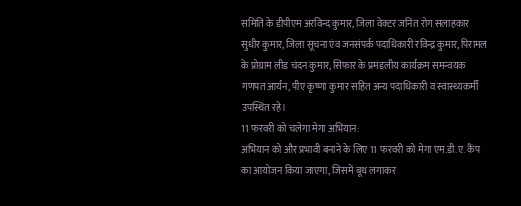समिति के डीपीएम अरविन्द कुमार, जिला वेक्टर जनित रोग सलाहकार सुधीर कुमार, जिला सूचना एंव जनसंपर्क पदाधिकारी रविन्द्र कुमार, पिरामल के प्रोग्राम लीड चंदन कुमार, सिफार के प्रमंडलीय कार्यक्रम समन्वयक गणपत आर्यन, पीए कृष्णा कुमार सहित अन्य पदाधिकारी व स्वास्थ्यकर्मी उपस्थित रहे।
11 फरवरी को चलेगा मेगा अभियान:
अभियान को और प्रभावी बनाने के लिए 11 फरवरी को मेगा एम.डी.ए. कैंप का आयोजन किया जाएगा, जिसमें बूथ लगाकर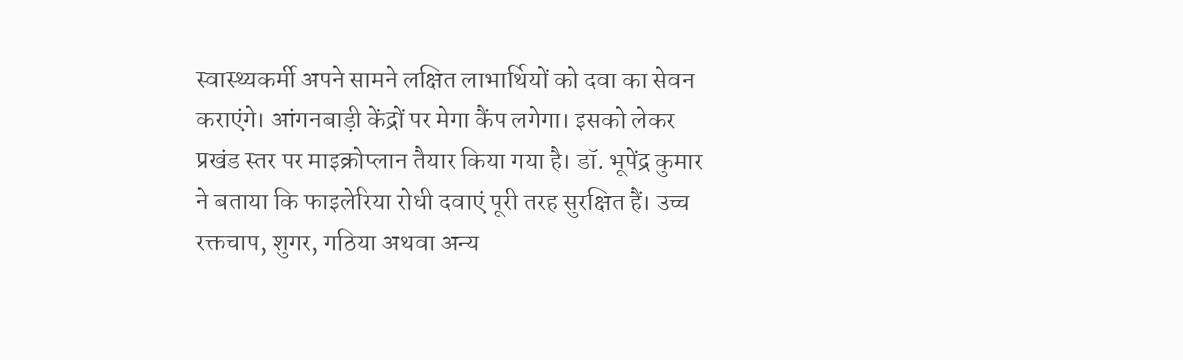स्वास्थ्यकर्मी अपने सामने लक्षित लाभार्थियों को दवा का सेवन कराएंगे। आंगनबाड़ी केंद्रों पर मेगा कैंप लगेगा। इसको लेकर प्रखंड स्तर पर माइक्रोप्लान तैयार किया गया है। डॉ. भूपेंद्र कुमार ने बताया कि फाइलेरिया रोधी दवाएं पूरी तरह सुरक्षित हैं। उच्च रक्तचाप, शुगर, गठिया अथवा अन्य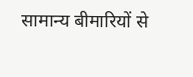सामान्य बीमारियों से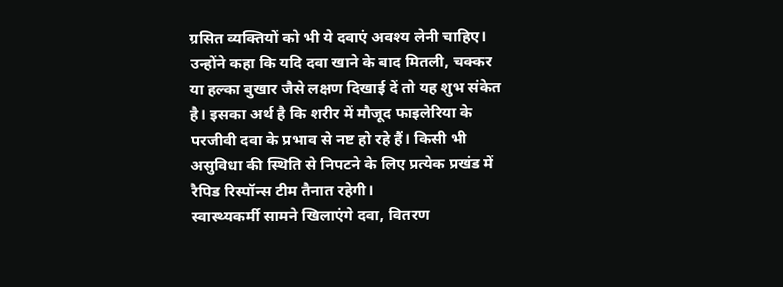ग्रसित व्यक्तियों को भी ये दवाएं अवश्य लेनी चाहिए। उन्होंने कहा कि यदि दवा खाने के बाद मितली, चक्कर या हल्का बुखार जैसे लक्षण दिखाई दें तो यह शुभ संकेत है। इसका अर्थ है कि शरीर में मौजूद फाइलेरिया के परजीवी दवा के प्रभाव से नष्ट हो रहे हैं। किसी भी असुविधा की स्थिति से निपटने के लिए प्रत्येक प्रखंड में रैपिड रिस्पॉन्स टीम तैनात रहेगी।
स्वास्थ्यकर्मी सामने खिलाएंगे दवा, वितरण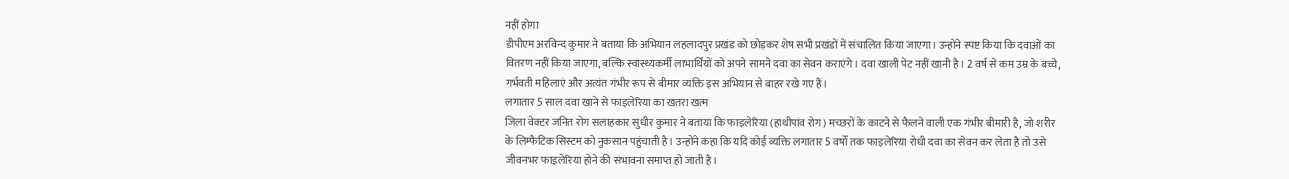नहीं होगा
डीपीएम अरविन्द कुमार ने बताया कि अभियान लहलादपुर प्रखंड को छोड़कर शेष सभी प्रखंडों में संचालित किया जाएगा। उन्होंने स्पष्ट किया कि दवाओं का वितरण नहीं किया जाएगा, बल्कि स्वास्थ्यकर्मी लाभार्थियों को अपने सामने दवा का सेवन कराएंगे। दवा खाली पेट नहीं खानी है। 2 वर्ष से कम उम्र के बच्चे, गर्भवती महिलाएं और अत्यंत गंभीर रूप से बीमार व्यक्ति इस अभियान से बाहर रखे गए हैं।
लगातार 5 साल दवा खाने से फाइलेरिया का खतरा खत्म
जिला वेक्टर जनित रोग सलाहकार सुधीर कुमार ने बताया कि फाइलेरिया (हाथीपांव रोग) मच्छरों के काटने से फैलने वाली एक गंभीर बीमारी है, जो शरीर के लिम्फैटिक सिस्टम को नुकसान पहुंचाती है। उन्होंने कहा कि यदि कोई व्यक्ति लगातार 5 वर्षों तक फाइलेरिया रोधी दवा का सेवन कर लेता है तो उसे जीवनभर फाइलेरिया होने की संभावना समाप्त हो जाती है।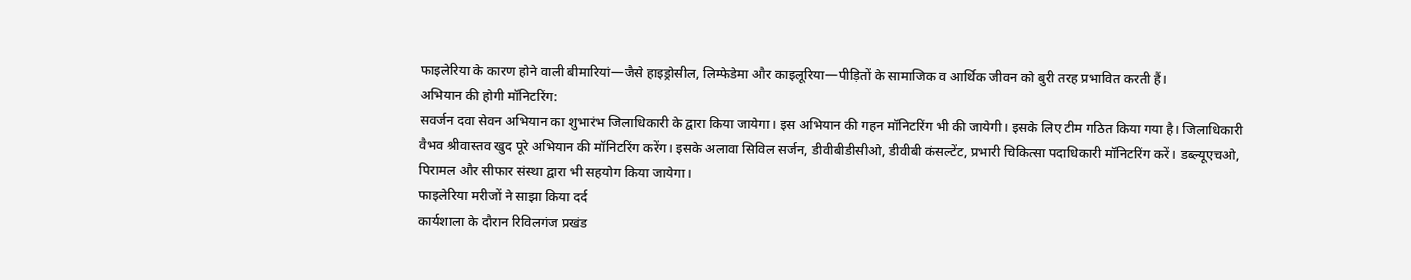फाइलेरिया के कारण होने वाली बीमारियां—जैसे हाइड्रोसील, लिम्फेडेमा और काइलूरिया—पीड़ितों के सामाजिक व आर्थिक जीवन को बुरी तरह प्रभावित करती हैं।
अभियान की होगी मॉनिटरिंग:
सवर्जन दवा सेवन अभियान का शुभारंभ जिलाधिकारी के द्वारा किया जायेगा। इस अभियान की गहन मॉनिटरिंग भी की जायेगी। इसके लिए टीम गठित किया गया है। जिलाधिकारी वैभव श्रीवास्तव खुद पूरे अभियान की मॉनिटरिंग करेंग। इसके अलावा सिविल सर्जन, डीवीबीडीसीओ, डीवीबी कंसल्टेंट, प्रभारी चिकित्सा पदाधिकारी मॉनिटरिंग करें। डब्ल्यूएचओ, पिरामल और सीफार संस्था द्वारा भी सहयोग किया जायेगा।
फाइलेरिया मरीजों ने साझा किया दर्द
कार्यशाला के दौरान रिविलगंज प्रखंड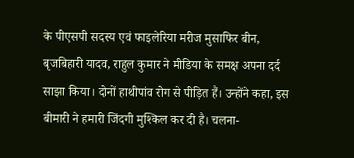के पीएसपी सदस्य एवं फाइलेरिया मरीज मुसाफिर बीन, बृजबिहारी यादव, राहुल कुमार ने मीडिया के समक्ष अपना दर्द साझा किया। दोनों हाथीपांव रोग से पीड़ित हैं। उन्होंने कहा, इस बीमारी ने हमारी जिंदगी मुश्किल कर दी है। चलना-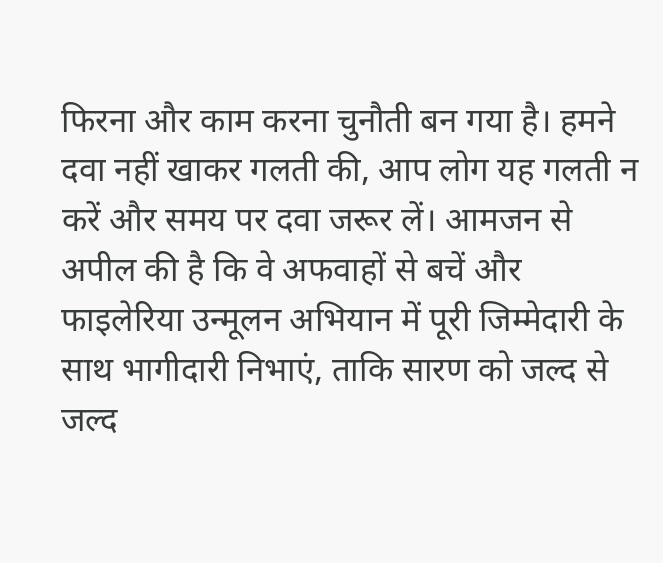फिरना और काम करना चुनौती बन गया है। हमने दवा नहीं खाकर गलती की, आप लोग यह गलती न करें और समय पर दवा जरूर लें। आमजन से अपील की है कि वे अफवाहों से बचें और फाइलेरिया उन्मूलन अभियान में पूरी जिम्मेदारी के साथ भागीदारी निभाएं, ताकि सारण को जल्द से जल्द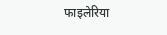फाइलेरिया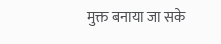मुक्त बनाया जा सके